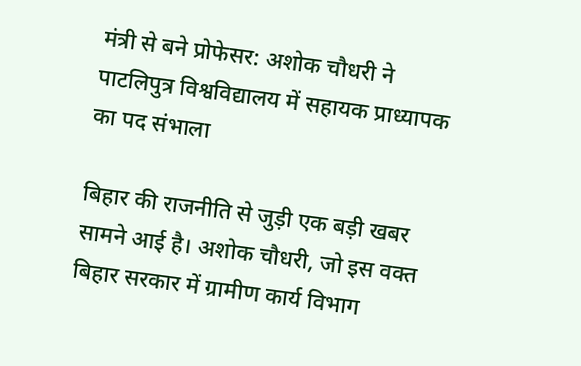मंत्री से बने प्रोफेसर: अशोक चौधरी ने पाटलिपुत्र विश्वविद्यालय में सहायक प्राध्यापक का पद संभाला

बिहार की राजनीति से जुड़ी एक बड़ी खबर सामने आई है। अशोक चौधरी, जो इस वक्त बिहार सरकार में ग्रामीण कार्य विभाग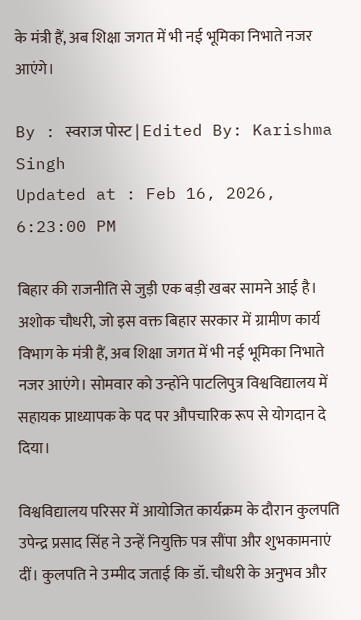के मंत्री हैं, अब शिक्षा जगत में भी नई भूमिका निभाते नजर आएंगे।

By : स्वराज पोस्ट | Edited By: Karishma Singh
Updated at : Feb 16, 2026, 6:23:00 PM

बिहार की राजनीति से जुड़ी एक बड़ी खबर सामने आई है। अशोक चौधरी, जो इस वक्त बिहार सरकार में ग्रामीण कार्य विभाग के मंत्री हैं, अब शिक्षा जगत में भी नई भूमिका निभाते नजर आएंगे। सोमवार को उन्होंने पाटलिपुत्र विश्वविद्यालय में सहायक प्राध्यापक के पद पर औपचारिक रूप से योगदान दे दिया।

विश्वविद्यालय परिसर में आयोजित कार्यक्रम के दौरान कुलपति उपेन्द्र प्रसाद सिंह ने उन्हें नियुक्ति पत्र सौंपा और शुभकामनाएं दीं। कुलपति ने उम्मीद जताई कि डॉ. चौधरी के अनुभव और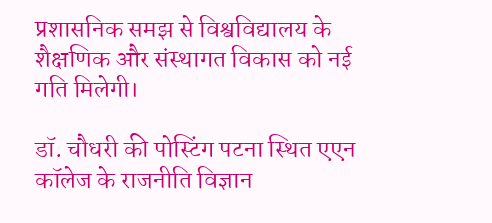प्रशासनिक समझ से विश्वविद्यालय के शैक्षणिक और संस्थागत विकास को नई गति मिलेगी।

डॉ. चौधरी की पोस्टिंग पटना स्थित एएन कॉलेज के राजनीति विज्ञान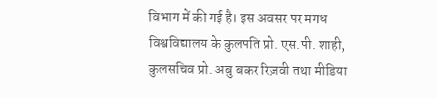विभाग में की गई है। इस अवसर पर मगध विश्वविद्यालय के कुलपति प्रो. एस.पी. शाही, कुलसचिव प्रो. अबु बकर रिज़वी तथा मीडिया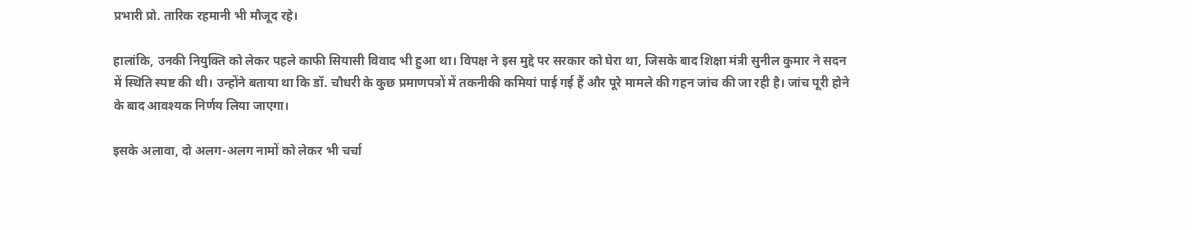प्रभारी प्रो. तारिक रहमानी भी मौजूद रहे।

हालांकि, उनकी नियुक्ति को लेकर पहले काफी सियासी विवाद भी हुआ था। विपक्ष ने इस मुद्दे पर सरकार को घेरा था, जिसके बाद शिक्षा मंत्री सुनील कुमार ने सदन में स्थिति स्पष्ट की थी। उन्होंने बताया था कि डॉ. चौधरी के कुछ प्रमाणपत्रों में तकनीकी कमियां पाई गई हैं और पूरे मामले की गहन जांच की जा रही है। जांच पूरी होने के बाद आवश्यक निर्णय लिया जाएगा।

इसके अलावा, दो अलग-अलग नामों को लेकर भी चर्चा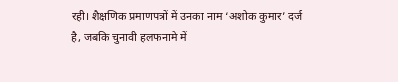रही। शैक्षणिक प्रमाणपत्रों में उनका नाम ‘अशोक कुमार’ दर्ज है, जबकि चुनावी हलफनामे में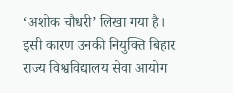‘अशोक चौधरी’ लिखा गया है। इसी कारण उनकी नियुक्ति बिहार राज्य विश्वविद्यालय सेवा आयोग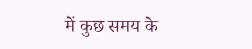में कुछ समय के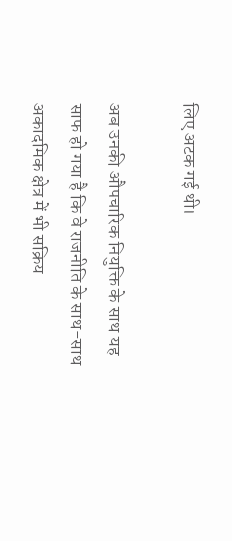लिए अटक गई थी।

अब उनकी औपचारिक नियुक्ति के साथ यह साफ हो गया है कि वे राजनीति के साथ-साथ अकादमिक क्षेत्र में भी सक्रिय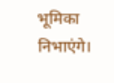भूमिका निभाएंगे।